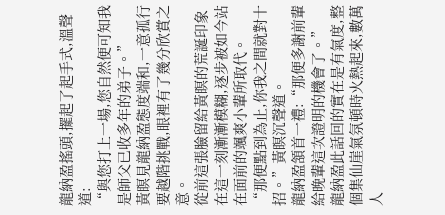龍納盈搖頭,擺起了起手式,溫聲道:
“與您打上一場,您自然便可知我是師父已收多年的弟子。”
黃瞑見龍納盈態度端和,一意孤行要越階挑戰,眼裡有了幾分欣賞之意。
從前這張臉留給黃瞑的荒誕印象在這一刻漸漸模糊,逐步被如今站在面前的颯爽小輩所取代。
“那便點到為止,你我之間就對十招。”黃瞑沉聲道。
龍納盈頷首一禮:“那便多謝前輩給晚輩這次證明的機會了。”
龍納盈此話回的實在是有氣度,整個集仙崖氣氛頓時火熱起來,數萬人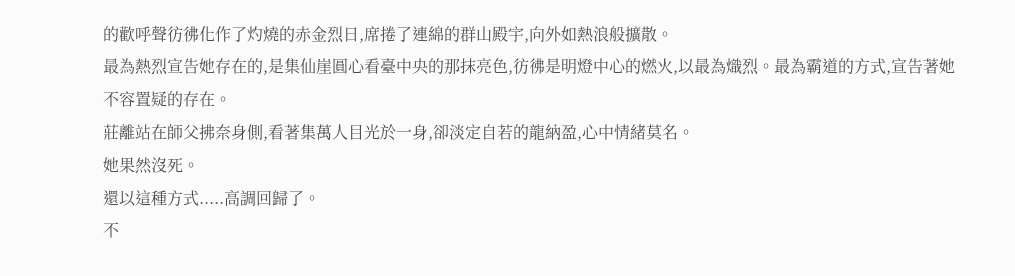的歡呼聲彷彿化作了灼燒的赤金烈日,席捲了連綿的群山殿宇,向外如熱浪般擴散。
最為熱烈宣告她存在的,是集仙崖圓心看臺中央的那抹亮色,彷彿是明燈中心的燃火,以最為熾烈。最為霸道的方式,宣告著她不容置疑的存在。
莊離站在師父拂奈身側,看著集萬人目光於一身,卻淡定自若的龍納盈,心中情緒莫名。
她果然沒死。
還以這種方式.....高調回歸了。
不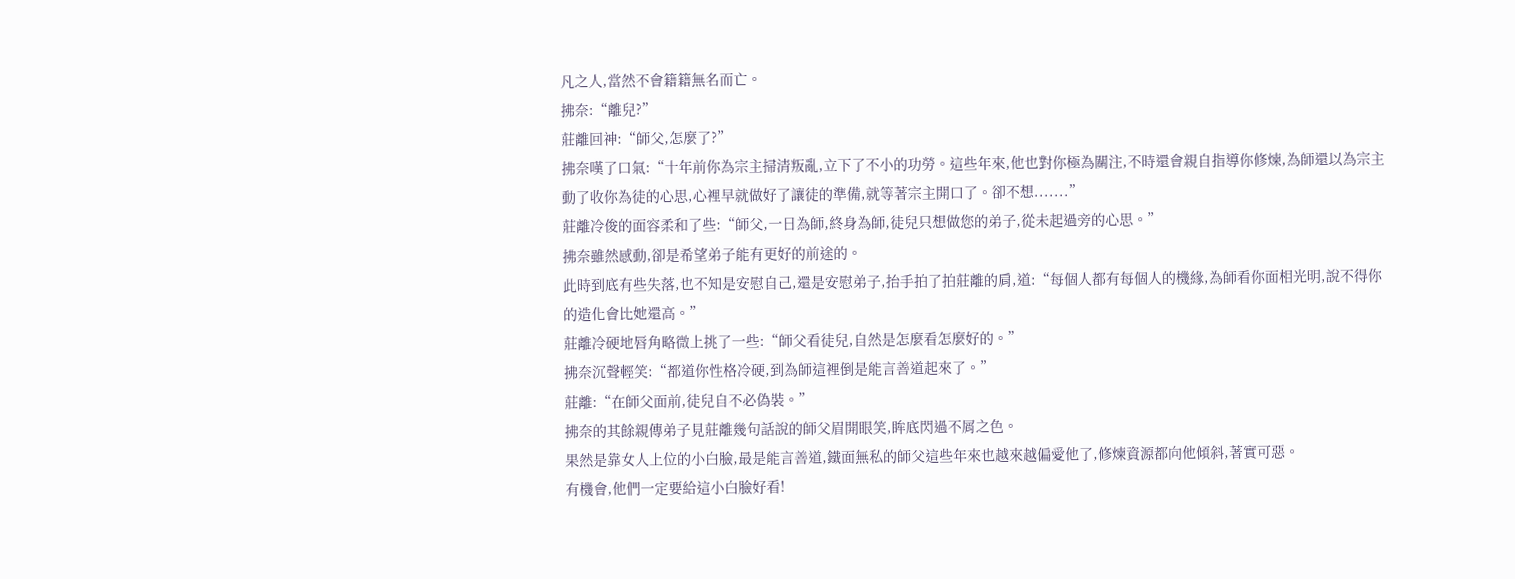凡之人,當然不會籍籍無名而亡。
拂奈:“離兒?”
莊離回神:“師父,怎麼了?”
拂奈嘆了口氣:“十年前你為宗主掃清叛亂,立下了不小的功勞。這些年來,他也對你極為關注,不時還會親自指導你修煉,為師還以為宗主動了收你為徒的心思,心裡早就做好了讓徒的準備,就等著宗主開口了。卻不想.......”
莊離冷俊的面容柔和了些:“師父,一日為師,終身為師,徒兒只想做您的弟子,從未起過旁的心思。”
拂奈雖然感動,卻是希望弟子能有更好的前途的。
此時到底有些失落,也不知是安慰自己,還是安慰弟子,抬手拍了拍莊離的肩,道:“每個人都有每個人的機緣,為師看你面相光明,說不得你的造化會比她還高。”
莊離冷硬地唇角略微上挑了一些:“師父看徒兒,自然是怎麼看怎麼好的。”
拂奈沉聲輕笑:“都道你性格冷硬,到為師這裡倒是能言善道起來了。”
莊離:“在師父面前,徒兒自不必偽裝。”
拂奈的其餘親傳弟子見莊離幾句話說的師父眉開眼笑,眸底閃過不屑之色。
果然是靠女人上位的小白臉,最是能言善道,鐵面無私的師父這些年來也越來越偏愛他了,修煉資源都向他傾斜,著實可惡。
有機會,他們一定要給這小白臉好看!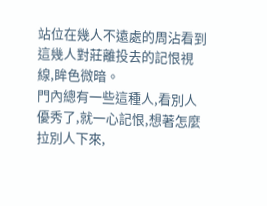站位在幾人不遠處的周沾看到這幾人對莊離投去的記恨視線,眸色微暗。
門內總有一些這種人,看別人優秀了,就一心記恨,想著怎麼拉別人下來,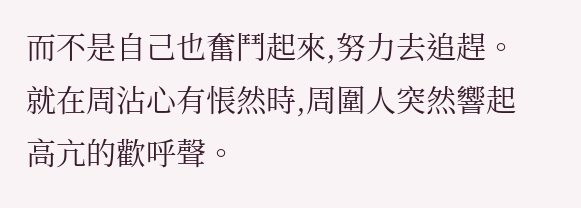而不是自己也奮鬥起來,努力去追趕。
就在周沾心有悵然時,周圍人突然響起高亢的歡呼聲。